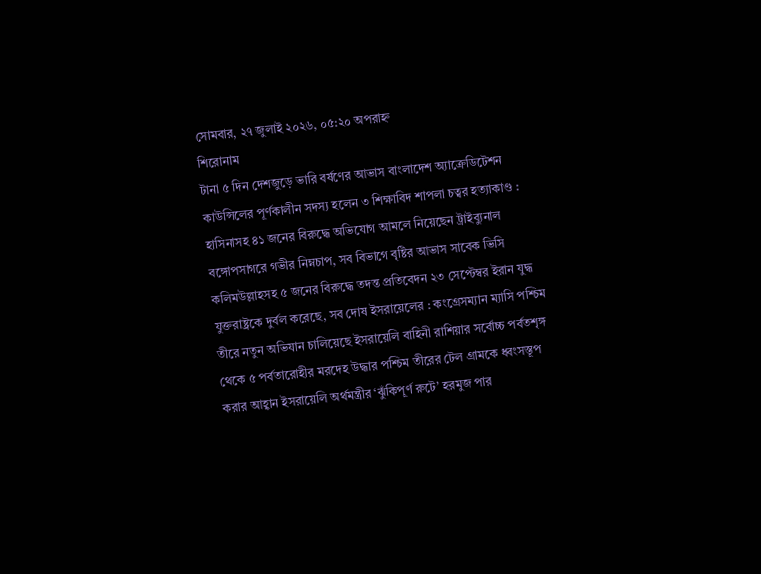সোমবার, ২৭ জুলাই ২০২৬, ০৫:২০ অপরাহ্ন
শিরোনাম
টানা ৫ দিন দেশজুড়ে ভারি বর্ষণের আভাস বাংলাদেশ অ্যাক্রেডিটেশন কাউন্সিলের পূর্ণকালীন সদস্য হলেন ৩ শিক্ষাবিদ শাপলা চত্বর হত্যাকাণ্ড : হাসিনাসহ ৪১ জনের বিরুদ্ধে অভিযোগ আমলে নিয়েছেন ট্রাইব্যুনাল বঙ্গোপসাগরে গভীর নিম্নচাপ, সব বিভাগে বৃষ্টির আভাস সাবেক ভিসি কলিমউল্লাহসহ ৫ জনের বিরুদ্ধে তদন্ত প্রতিবেদন ২৩ সেপ্টেম্বর ইরান যুদ্ধ যুক্তরাষ্ট্রকে দুর্বল করেছে, সব দোষ ইসরায়েলের : কংগ্রেসম্যান ম্যাসি পশ্চিম তীরে নতুন অভিযান চালিয়েছে ইসরায়েলি বাহিনী রাশিয়ার সর্বোচ্চ পর্বতশৃঙ্গ থেকে ৫ পর্বতারোহীর মরদেহ উদ্ধার পশ্চিম তীরের টেল গ্রামকে ধ্বংসস্তূপ করার আহ্বান ইসরায়েলি অর্থমন্ত্রীর ‘ঝুঁকিপূর্ণ রুটে’ হরমুজ পার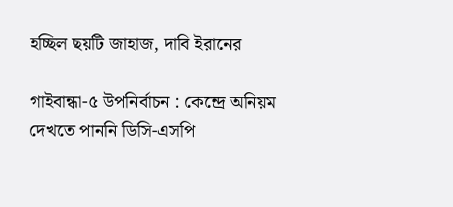হচ্ছিল ছয়টি জাহাজ, দাবি ইরানের

গাইবান্ধা-৫ উপনির্বাচন : কেন্দ্রে অনিয়ম দেখতে পাননি ডিসি-এসপি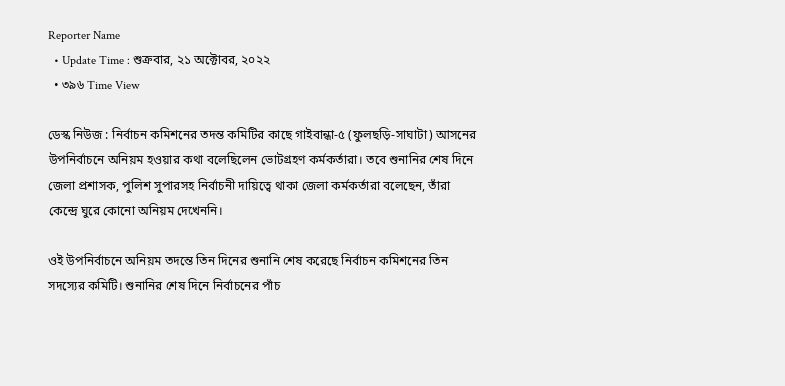Reporter Name
  • Update Time : শুক্রবার, ২১ অক্টোবর, ২০২২
  • ৩৯৬ Time View

ডেস্ক নিউজ : নির্বাচন কমিশনের তদন্ত কমিটির কাছে গাইবান্ধা-৫ (ফুলছড়ি-সাঘাটা) আসনের উপনির্বাচনে অনিয়ম হওয়ার কথা বলেছিলেন ভোটগ্রহণ কর্মকর্তারা। তবে শুনানির শেষ দিনে জেলা প্রশাসক, পুলিশ সুপারসহ নির্বাচনী দায়িত্বে থাকা জেলা কর্মকর্তারা বলেছেন, তাঁরা কেন্দ্রে ঘুরে কোনো অনিয়ম দেখেননি।

ওই উপনির্বাচনে অনিয়ম তদন্তে তিন দিনের শুনানি শেষ করেছে নির্বাচন কমিশনের তিন সদস্যের কমিটি। শুনানির শেষ দিনে নির্বাচনের পাঁচ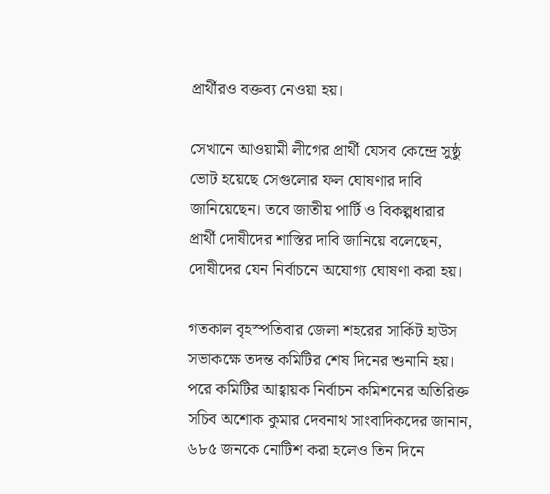প্রার্থীরও বক্তব্য নেওয়া হয়।

সেখানে আওয়ামী লীগের প্রার্থী যেসব কেন্দ্রে সুষ্ঠু ভোট হয়েছে সেগুলোর ফল ঘোষণার দাবি জানিয়েছেন। তবে জাতীয় পার্টি ও বিকল্পধারার প্রার্থী দোষীদের শাস্তির দাবি জানিয়ে বলেছেন, দোষীদের যেন নির্বাচনে অযোগ্য ঘোষণা করা হয়।

গতকাল বৃহস্পতিবার জেলা শহরের সার্কিট হাউস সভাকক্ষে তদন্ত কমিটির শেষ দিনের শুনানি হয়। পরে কমিটির আহ্বায়ক নির্বাচন কমিশনের অতিরিক্ত সচিব অশোক কুমার দেবনাথ সাংবাদিকদের জানান, ৬৮৫ জনকে নোটিশ করা হলেও তিন দিনে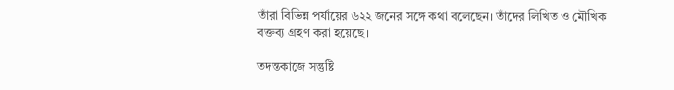তাঁরা বিভিন্ন পর্যায়ের ৬২২ জনের সঙ্গে কথা বলেছেন। তাঁদের লিখিত ও মৌখিক বক্তব্য গ্রহণ করা হয়েছে।

তদন্তকাজে সন্তুষ্টি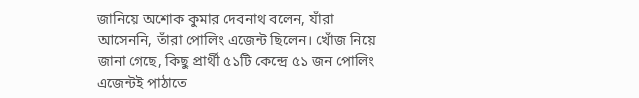জানিয়ে অশোক কুমার দেবনাথ বলেন, যাঁরা আসেননি, তাঁরা পোলিং এজেন্ট ছিলেন। খোঁজ নিয়ে জানা গেছে, কিছু প্রার্থী ৫১টি কেন্দ্রে ৫১ জন পোলিং এজেন্টই পাঠাতে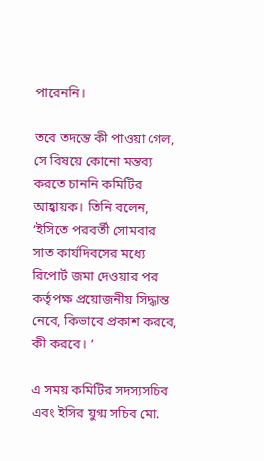পারেননি।

তবে তদন্তে কী পাওয়া গেল, সে বিষয়ে কোনো মন্তব্য করতে চাননি কমিটির আহ্বায়ক। তিনি বলেন, ‘ইসিতে পরবর্তী সোমবার সাত কার্যদিবসের মধ্যে রিপোর্ট জমা দেওয়ার পর কর্তৃপক্ষ প্রয়োজনীয় সিদ্ধান্ত নেবে, কিভাবে প্রকাশ করবে, কী করবে। ’

এ সময় কমিটির সদস্যসচিব এবং ইসির যুগ্ম সচিব মো.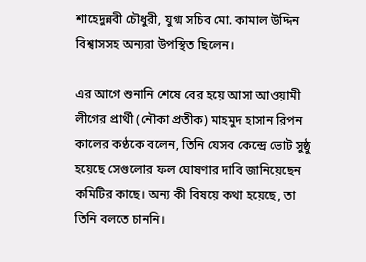শাহেদুন্নবী চৌধুরী, যুগ্ম সচিব মো. কামাল উদ্দিন বিশ্বাসসহ অন্যরা উপস্থিত ছিলেন।

এর আগে শুনানি শেষে বের হয়ে আসা আওয়ামী লীগের প্রার্থী (নৌকা প্রতীক) মাহমুদ হাসান রিপন কালের কণ্ঠকে বলেন, তিনি যেসব কেন্দ্রে ভোট সুষ্ঠু হয়েছে সেগুলোর ফল ঘোষণার দাবি জানিয়েছেন কমিটির কাছে। অন্য কী বিষয়ে কথা হয়েছে, তা তিনি বলতে চাননি।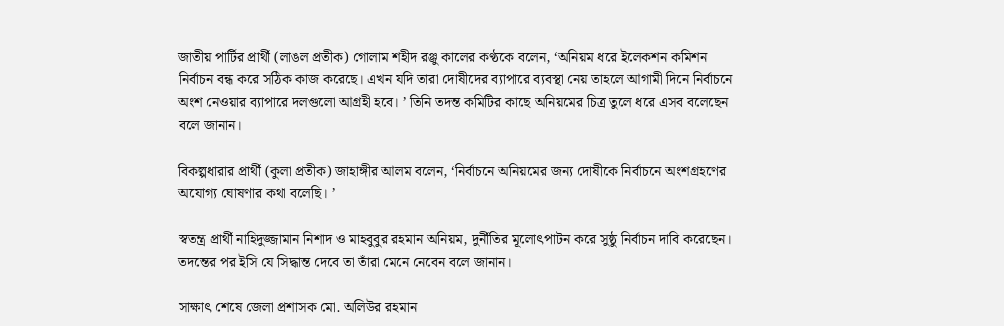জাতীয় পার্টির প্রার্থী (লাঙল প্রতীক) গোলাম শহীদ রঞ্জু কালের কণ্ঠকে বলেন, ‘অনিয়ম ধরে ইলেকশন কমিশন নির্বাচন বন্ধ করে সঠিক কাজ করেছে। এখন যদি তারা দোষীদের ব্যাপারে ব্যবস্থা নেয় তাহলে আগামী দিনে নির্বাচনে অংশ নেওয়ার ব্যাপারে দলগুলো আগ্রহী হবে। ’ তিনি তদন্ত কমিটির কাছে অনিয়মের চিত্র তুলে ধরে এসব বলেছেন বলে জানান।

বিকল্পধারার প্রার্থী (কুলা প্রতীক) জাহাঙ্গীর আলম বলেন, ‘নির্বাচনে অনিয়মের জন্য দোষীকে নির্বাচনে অংশগ্রহণের অযোগ্য ঘোষণার কথা বলেছি। ’

স্বতন্ত্র প্রার্থী নাহিদুজ্জামান নিশাদ ও মাহবুবুর রহমান অনিয়ম, দুর্নীতির মূলোৎপাটন করে সুষ্ঠু নির্বাচন দাবি করেছেন। তদন্তের পর ইসি যে সিদ্ধান্ত দেবে তা তাঁরা মেনে নেবেন বলে জানান।

সাক্ষাৎ শেষে জেলা প্রশাসক মো. অলিউর রহমান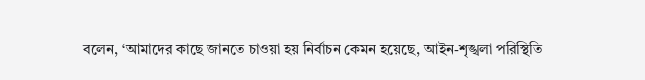বলেন, ‘আমাদের কাছে জানতে চাওয়া হয় নির্বাচন কেমন হয়েছে, আইন-শৃঙ্খলা পরিস্থিতি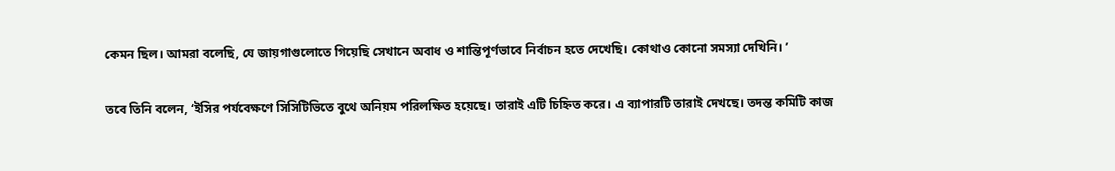কেমন ছিল। আমরা বলেছি, যে জায়গাগুলোতে গিয়েছি সেখানে অবাধ ও শান্তিপূর্ণভাবে নির্বাচন হতে দেখেছি। কোথাও কোনো সমস্যা দেখিনি। ’

তবে তিনি বলেন, ‘ইসির পর্যবেক্ষণে সিসিটিভিতে বুথে অনিয়ম পরিলক্ষিত হয়েছে। তারাই এটি চিহ্নিত করে। এ ব্যাপারটি তারাই দেখছে। তদন্ত কমিটি কাজ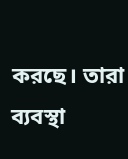করছে। তারা ব্যবস্থা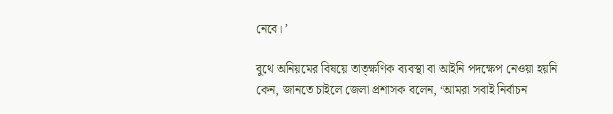নেবে। ’

বুথে অনিয়মের বিষয়ে তাত্ক্ষণিক ব্যবস্থা বা আইনি পদক্ষেপ নেওয়া হয়নি কেন, জানতে চাইলে জেলা প্রশাসক বলেন, ‘আমরা সবাই নির্বাচন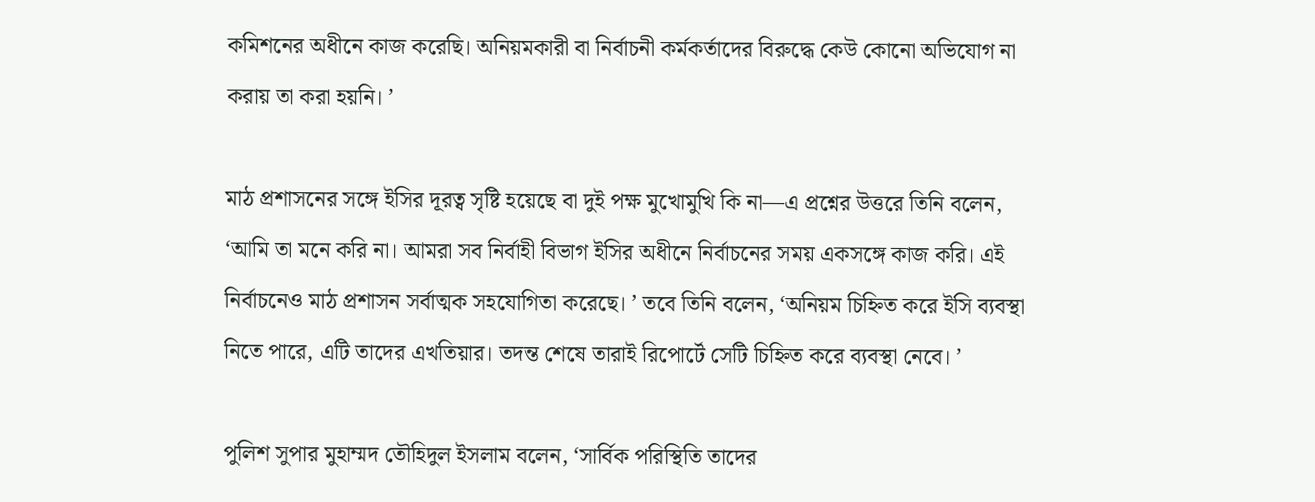কমিশনের অধীনে কাজ করেছি। অনিয়মকারী বা নির্বাচনী কর্মকর্তাদের বিরুদ্ধে কেউ কোনো অভিযোগ না করায় তা করা হয়নি। ’

মাঠ প্রশাসনের সঙ্গে ইসির দূরত্ব সৃষ্টি হয়েছে বা দুই পক্ষ মুখোমুখি কি না—এ প্রশ্নের উত্তরে তিনি বলেন, ‘আমি তা মনে করি না। আমরা সব নির্বাহী বিভাগ ইসির অধীনে নির্বাচনের সময় একসঙ্গে কাজ করি। এই নির্বাচনেও মাঠ প্রশাসন সর্বাত্মক সহযোগিতা করেছে। ’ তবে তিনি বলেন, ‘অনিয়ম চিহ্নিত করে ইসি ব্যবস্থা নিতে পারে, এটি তাদের এখতিয়ার। তদন্ত শেষে তারাই রিপোর্টে সেটি চিহ্নিত করে ব্যবস্থা নেবে। ’

পুলিশ সুপার মুহাম্মদ তৌহিদুল ইসলাম বলেন, ‘সার্বিক পরিস্থিতি তাদের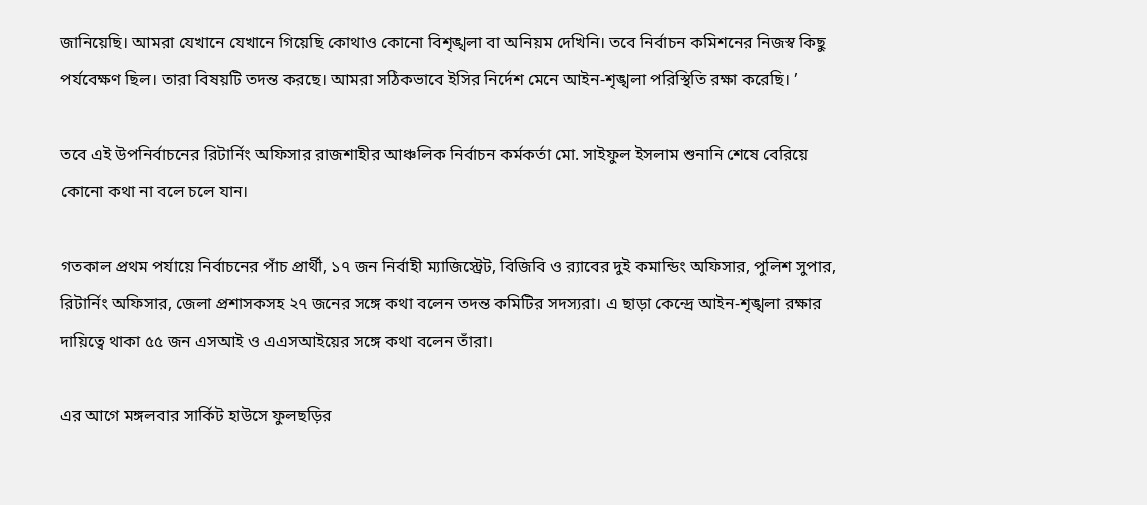জানিয়েছি। আমরা যেখানে যেখানে গিয়েছি কোথাও কোনো বিশৃঙ্খলা বা অনিয়ম দেখিনি। তবে নির্বাচন কমিশনের নিজস্ব কিছু পর্যবেক্ষণ ছিল। তারা বিষয়টি তদন্ত করছে। আমরা সঠিকভাবে ইসির নির্দেশ মেনে আইন-শৃঙ্খলা পরিস্থিতি রক্ষা করেছি। ’

তবে এই উপনির্বাচনের রিটার্নিং অফিসার রাজশাহীর আঞ্চলিক নির্বাচন কর্মকর্তা মো. সাইফুল ইসলাম শুনানি শেষে বেরিয়ে কোনো কথা না বলে চলে যান।

গতকাল প্রথম পর্যায়ে নির্বাচনের পাঁচ প্রার্থী, ১৭ জন নির্বাহী ম্যাজিস্ট্রেট, বিজিবি ও র‌্যাবের দুই কমান্ডিং অফিসার, পুলিশ সুপার, রিটার্নিং অফিসার, জেলা প্রশাসকসহ ২৭ জনের সঙ্গে কথা বলেন তদন্ত কমিটির সদস্যরা। এ ছাড়া কেন্দ্রে আইন-শৃঙ্খলা রক্ষার দায়িত্বে থাকা ৫৫ জন এসআই ও এএসআইয়ের সঙ্গে কথা বলেন তাঁরা।

এর আগে মঙ্গলবার সার্কিট হাউসে ফুলছড়ির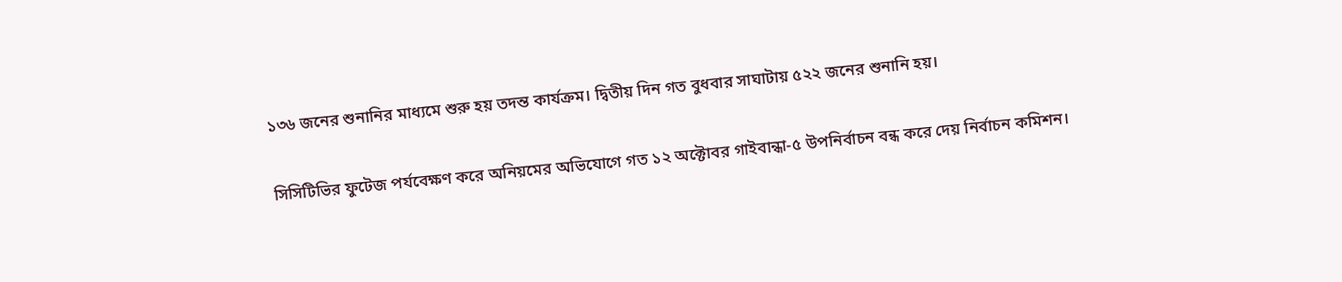১৩৬ জনের শুনানির মাধ্যমে শুরু হয় তদন্ত কার্যক্রম। দ্বিতীয় দিন গত বুধবার সাঘাটায় ৫২২ জনের শুনানি হয়।

সিসিটিভির ফুটেজ পর্যবেক্ষণ করে অনিয়মের অভিযোগে গত ১২ অক্টোবর গাইবান্ধা-৫ উপনির্বাচন বন্ধ করে দেয় নির্বাচন কমিশন।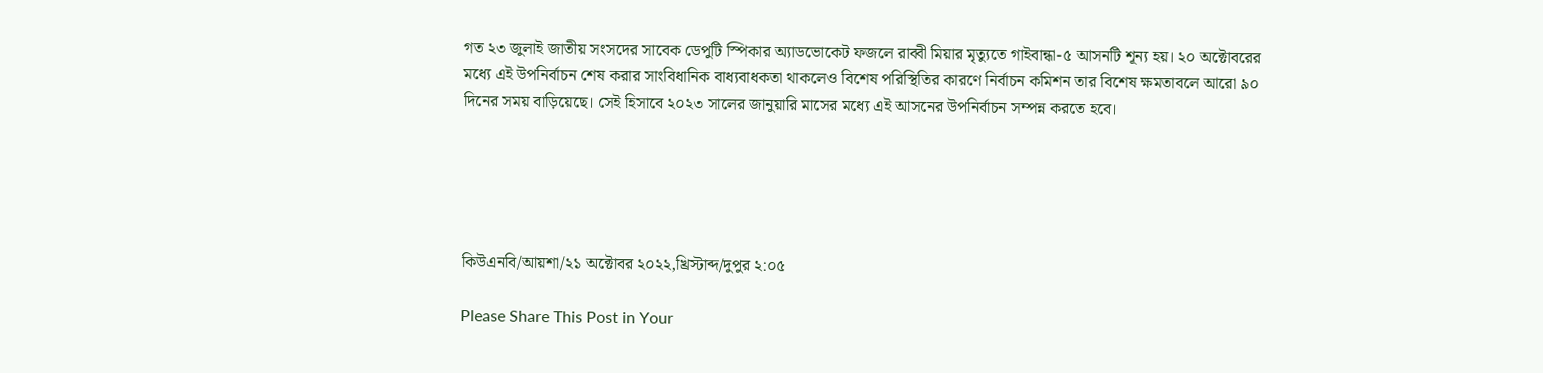গত ২৩ জুলাই জাতীয় সংসদের সাবেক ডেপুটি স্পিকার অ্যাডভোকেট ফজলে রাব্বী মিয়ার মৃত্যুতে গাইবান্ধা-৫ আসনটি শূন্য হয়। ২০ অক্টোবরের মধ্যে এই উপনির্বাচন শেষ করার সাংবিধানিক বাধ্যবাধকতা থাকলেও বিশেষ পরিস্থিতির কারণে নির্বাচন কমিশন তার বিশেষ ক্ষমতাবলে আরো ৯০ দিনের সময় বাড়িয়েছে। সেই হিসাবে ২০২৩ সালের জানুয়ারি মাসের মধ্যে এই আসনের উপনির্বাচন সম্পন্ন করতে হবে।





কিউএনবি/আয়শা/২১ অক্টোবর ২০২২,খ্রিস্টাব্দ/দুপুর ২:০৫

Please Share This Post in Your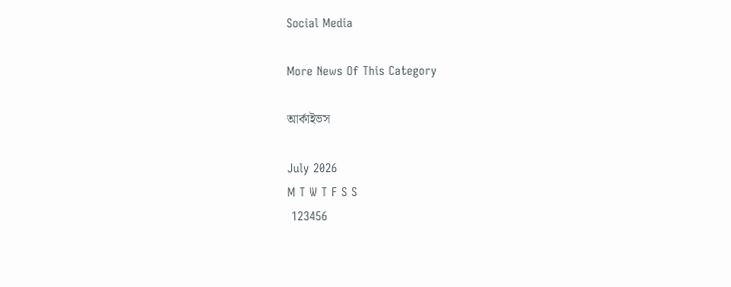Social Media

More News Of This Category

আর্কাইভস

July 2026
M T W T F S S
 123456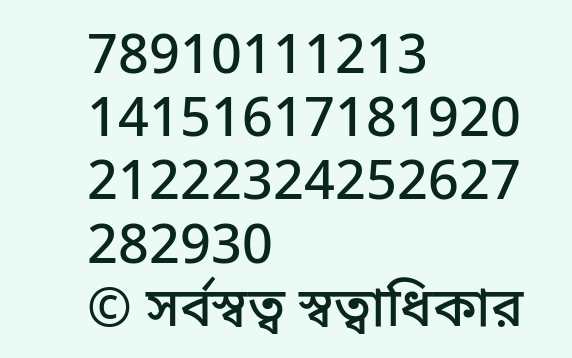78910111213
14151617181920
21222324252627
282930
© সর্বস্বত্ব স্বত্বাধিকার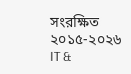সংরক্ষিত ২০১৫-২০২৬
IT &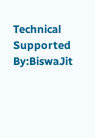Technical Supported By:BiswaJit